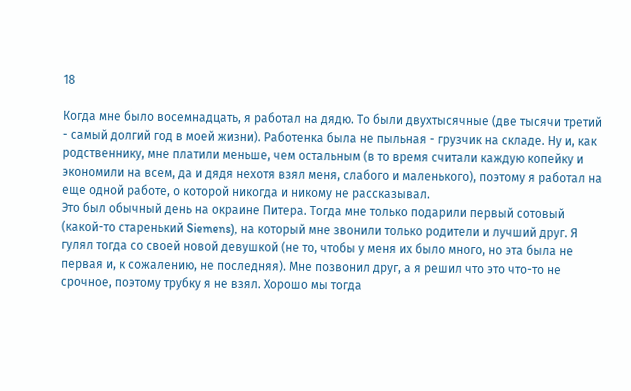18

Когда мне было восемнадцать, я работал на дядю. То были двухтысячные (две тысячи третий - самый долгий год в моей жизни). Работенка была не пыльная - грузчик на складе. Ну и, как родственнику, мне платили меньше, чем остальным (в то время считали каждую копейку и экономили на всем, да и дядя нехотя взял меня, слабого и маленького), поэтому я работал на еще одной работе, о которой никогда и никому не рассказывал.
Это был обычный день на окраине Питера. Тогда мне только подарили первый сотовый (какой-то старенький Siemens), на который мне звонили только родители и лучший друг. Я гулял тогда со своей новой девушкой (не то, чтобы у меня их было много, но эта была не первая и, к сожалению, не последняя). Мне позвонил друг, а я решил что это что-то не срочное, поэтому трубку я не взял. Хорошо мы тогда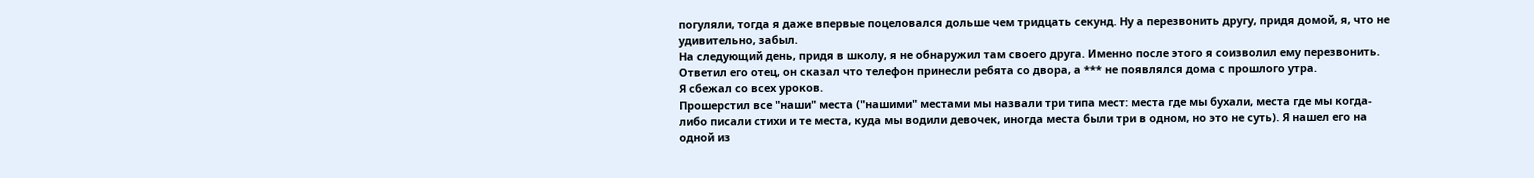погуляли, тогда я даже впервые поцеловался дольше чем тридцать секунд. Ну а перезвонить другу, придя домой, я, что не удивительно, забыл.
На следующий день, придя в школу, я не обнаружил там своего друга. Именно после этого я соизволил ему перезвонить. Ответил его отец, он сказал что телефон принесли ребята со двора, а *** не появлялся дома с прошлого утра.
Я сбежал со всех уроков.
Прошерстил все "наши" места ("нашими" местами мы назвали три типа мест: места где мы бухали, места где мы когда-либо писали стихи и те места, куда мы водили девочек, иногда места были три в одном, но это не суть). Я нашел его на одной из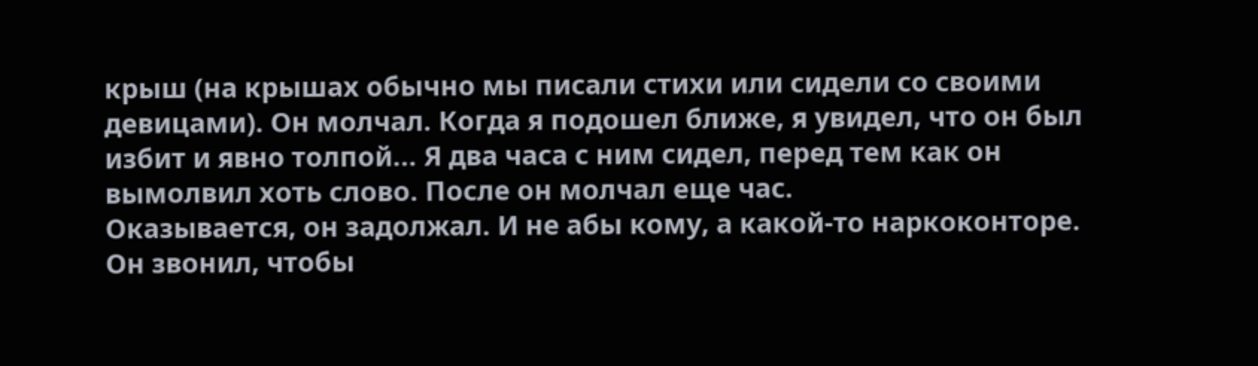крыш (на крышах обычно мы писали стихи или сидели со своими девицами). Он молчал. Когда я подошел ближе, я увидел, что он был избит и явно толпой... Я два часа с ним сидел, перед тем как он вымолвил хоть слово. После он молчал еще час.
Оказывается, он задолжал. И не абы кому, а какой-то наркоконторе. Он звонил, чтобы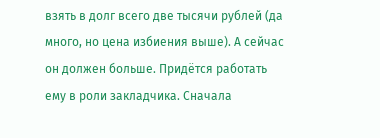взять в долг всего две тысячи рублей (да много, но цена избиения выше). А сейчас он должен больше. Придётся работать ему в роли закладчика. Сначала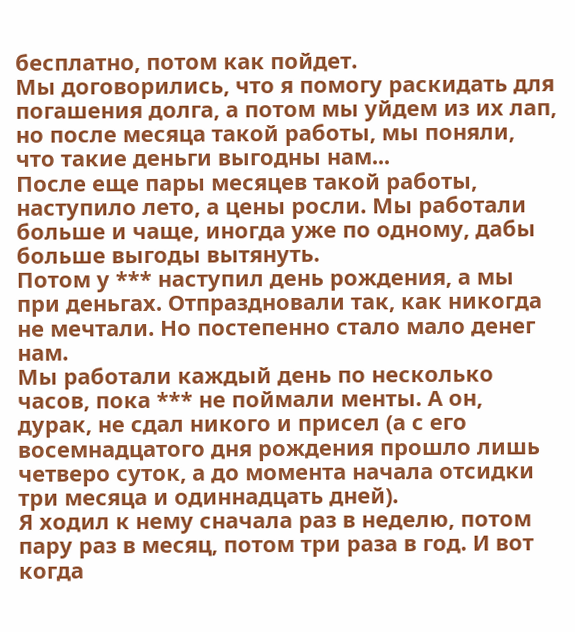бесплатно, потом как пойдет.
Мы договорились, что я помогу раскидать для погашения долга, а потом мы уйдем из их лап, но после месяца такой работы, мы поняли, что такие деньги выгодны нам...
После еще пары месяцев такой работы, наступило лето, а цены росли. Мы работали больше и чаще, иногда уже по одному, дабы больше выгоды вытянуть.
Потом у *** наступил день рождения, а мы при деньгах. Отпраздновали так, как никогда не мечтали. Но постепенно стало мало денег нам.
Мы работали каждый день по несколько часов, пока *** не поймали менты. А он, дурак, не сдал никого и присел (а с его восемнадцатого дня рождения прошло лишь четверо суток, а до момента начала отсидки три месяца и одиннадцать дней).
Я ходил к нему сначала раз в неделю, потом пару раз в месяц, потом три раза в год. И вот когда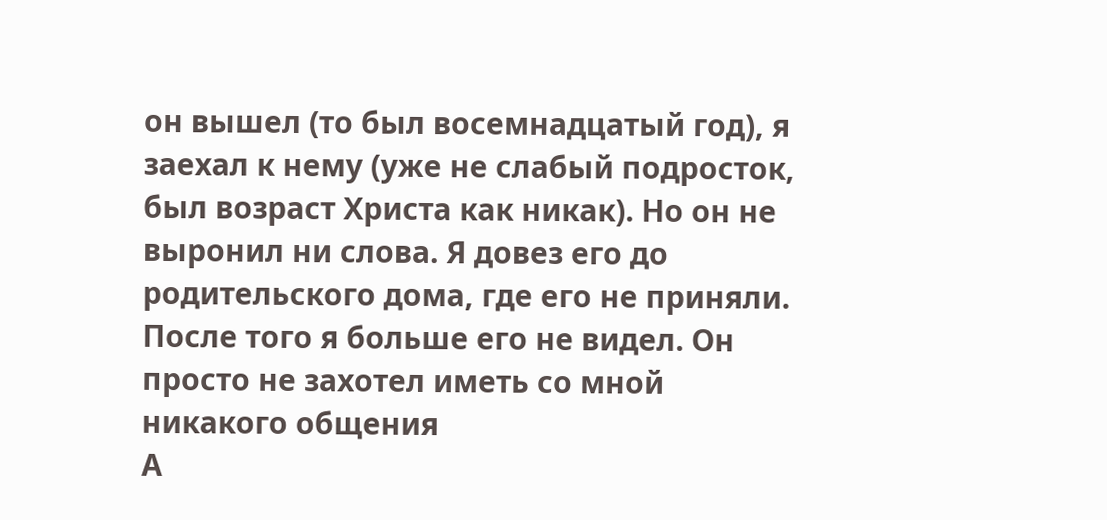он вышел (то был восемнадцатый год), я заехал к нему (уже не слабый подросток, был возраст Христа как никак). Но он не выронил ни слова. Я довез его до родительского дома, где его не приняли. После того я больше его не видел. Он просто не захотел иметь со мной никакого общения
А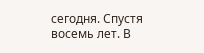сегодня. Спустя восемь лет. В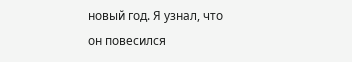новый год. Я узнал, что он повесился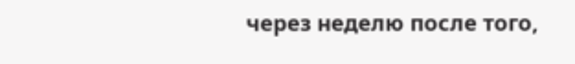через неделю после того,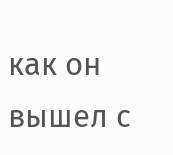как он вышел с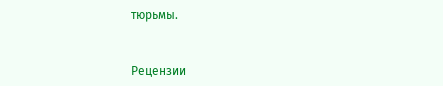тюрьмы.


Рецензии